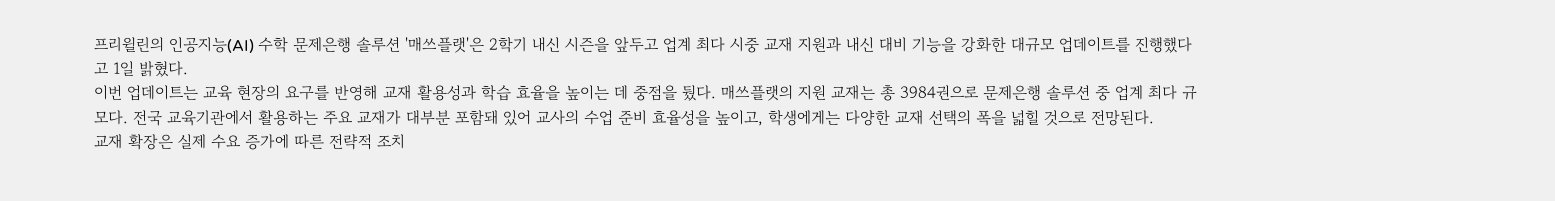프리윌린의 인공지능(AI) 수학 문제은행 솔루션 '매쓰플랫'은 2학기 내신 시즌을 앞두고 업계 최다 시중 교재 지원과 내신 대비 기능을 강화한 대규모 업데이트를 진행했다고 1일 밝혔다.
이번 업데이트는 교육 현장의 요구를 반영해 교재 활용성과 학습 효율을 높이는 데 중점을 뒀다. 매쓰플랫의 지원 교재는 총 3984권으로 문제은행 솔루션 중 업계 최다 규모다. 전국 교육기관에서 활용하는 주요 교재가 대부분 포함돼 있어 교사의 수업 준비 효율성을 높이고, 학생에게는 다양한 교재 선택의 폭을 넓힐 것으로 전망된다.
교재 확장은 실제 수요 증가에 따른 전략적 조치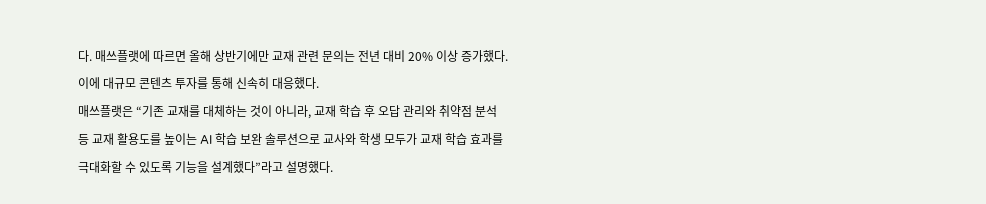다. 매쓰플랫에 따르면 올해 상반기에만 교재 관련 문의는 전년 대비 20% 이상 증가했다. 이에 대규모 콘텐츠 투자를 통해 신속히 대응했다.
매쓰플랫은 “기존 교재를 대체하는 것이 아니라, 교재 학습 후 오답 관리와 취약점 분석 등 교재 활용도를 높이는 AI 학습 보완 솔루션으로 교사와 학생 모두가 교재 학습 효과를 극대화할 수 있도록 기능을 설계했다”라고 설명했다.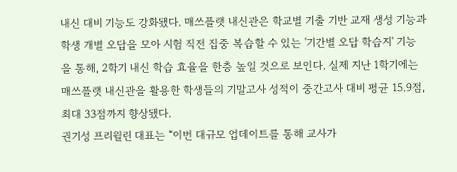내신 대비 기능도 강화됐다. 매쓰플랫 내신관은 학교별 기출 기반 교재 생성 기능과 학생 개별 오답을 모아 시험 직전 집중 복습할 수 있는 '기간별 오답 학습지' 기능을 통해, 2학기 내신 학습 효율을 한층 높일 것으로 보인다. 실제 지난 1학기에는 매쓰플랫 내신관을 활용한 학생들의 기말고사 성적이 중간고사 대비 평균 15.9점, 최대 33점까지 향상됐다.
권기성 프리윌린 대표는 “이번 대규모 업데이트를 통해 교사가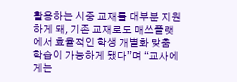활용하는 시중 교재를 대부분 지원하게 돼, 기존 교재로도 매쓰플랫에서 효율적인 학생 개별화 맞춤 학습이 가능하게 됐다”며 “교사에게는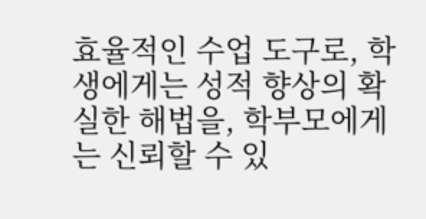효율적인 수업 도구로, 학생에게는 성적 향상의 확실한 해법을, 학부모에게는 신뢰할 수 있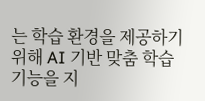는 학습 환경을 제공하기 위해 AI 기반 맞춤 학습 기능을 지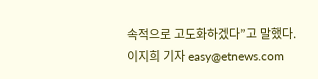속적으로 고도화하겠다”고 말했다.
이지희 기자 easy@etnews.com